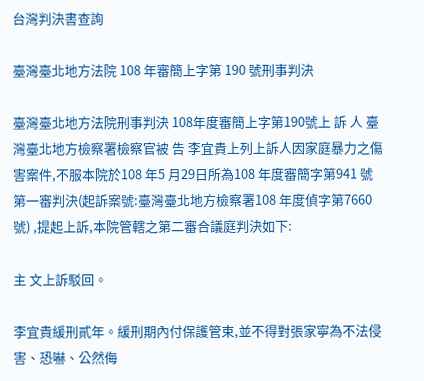台灣判決書查詢

臺灣臺北地方法院 108 年審簡上字第 190 號刑事判決

臺灣臺北地方法院刑事判決 108年度審簡上字第190號上 訴 人 臺灣臺北地方檢察署檢察官被 告 李宜貴上列上訴人因家庭暴力之傷害案件,不服本院於108 年5 月29日所為108 年度審簡字第941 號第一審判決(起訴案號:臺灣臺北地方檢察署108 年度偵字第7660號) ,提起上訴,本院管轄之第二審合議庭判決如下:

主 文上訴駁回。

李宜貴緩刑貳年。緩刑期內付保護管束,並不得對張家寧為不法侵害、恐嚇、公然侮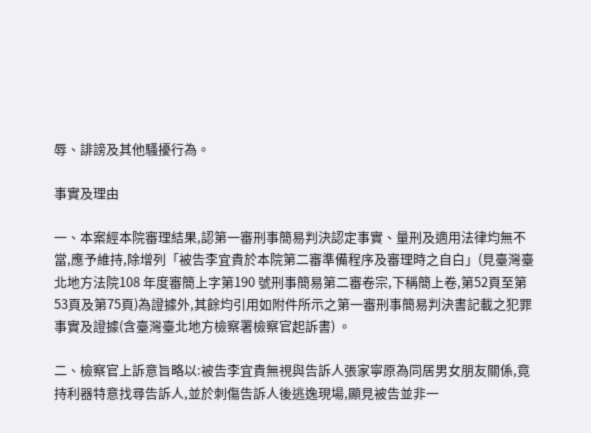辱、誹謗及其他騷擾行為。

事實及理由

一、本案經本院審理結果,認第一審刑事簡易判決認定事實、量刑及適用法律均無不當,應予維持,除增列「被告李宜貴於本院第二審準備程序及審理時之自白」(見臺灣臺北地方法院108 年度審簡上字第190 號刑事簡易第二審卷宗,下稱簡上卷,第52頁至第53頁及第75頁)為證據外,其餘均引用如附件所示之第一審刑事簡易判決書記載之犯罪事實及證據(含臺灣臺北地方檢察署檢察官起訴書) 。

二、檢察官上訴意旨略以:被告李宜貴無視與告訴人張家寧原為同居男女朋友關係,竟持利器特意找尋告訴人,並於刺傷告訴人後逃逸現場,顯見被告並非一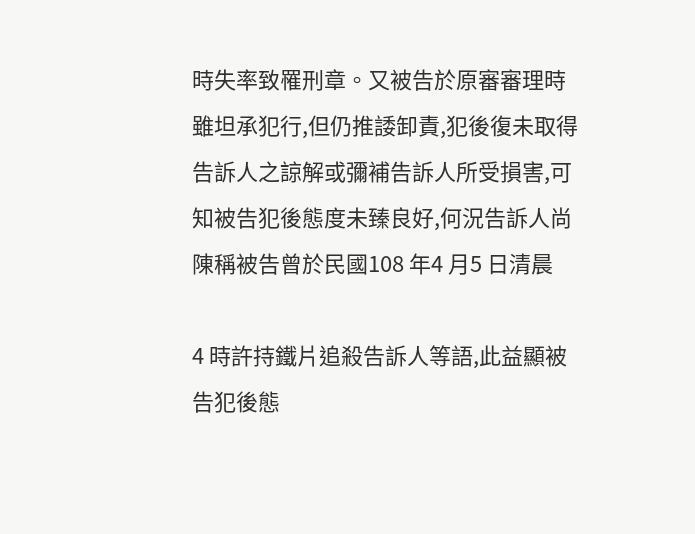時失率致罹刑章。又被告於原審審理時雖坦承犯行,但仍推諉卸責,犯後復未取得告訴人之諒解或彌補告訴人所受損害,可知被告犯後態度未臻良好,何況告訴人尚陳稱被告曾於民國108 年4 月5 日清晨

4 時許持鐵片追殺告訴人等語,此益顯被告犯後態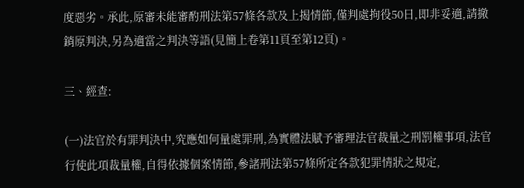度惡劣。承此,原審未能審酌刑法第57條各款及上揭情節,僅判處拘役50日,即非妥適,請撤銷原判決,另為適當之判決等語(見簡上卷第11頁至第12頁)。

三、經查:

(一)法官於有罪判決中,究應如何量處罪刑,為實體法賦予審理法官裁量之刑罰權事項,法官行使此項裁量權,自得依據個案情節,參諸刑法第57條所定各款犯罪情狀之規定,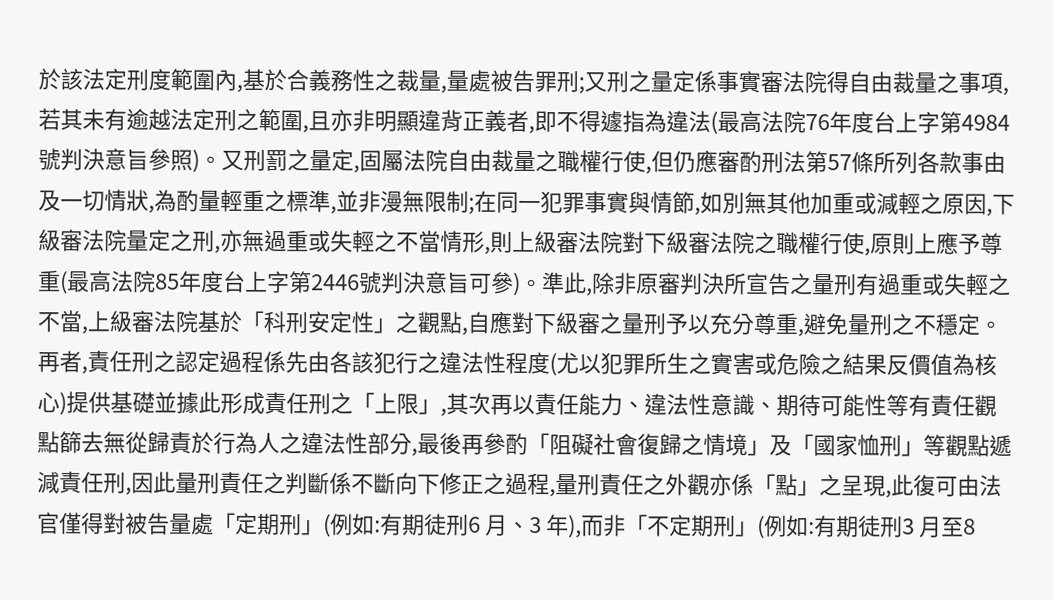於該法定刑度範圍內,基於合義務性之裁量,量處被告罪刑;又刑之量定係事實審法院得自由裁量之事項,若其未有逾越法定刑之範圍,且亦非明顯違背正義者,即不得遽指為違法(最高法院76年度台上字第4984號判決意旨參照)。又刑罰之量定,固屬法院自由裁量之職權行使,但仍應審酌刑法第57條所列各款事由及一切情狀,為酌量輕重之標準,並非漫無限制;在同一犯罪事實與情節,如別無其他加重或減輕之原因,下級審法院量定之刑,亦無過重或失輕之不當情形,則上級審法院對下級審法院之職權行使,原則上應予尊重(最高法院85年度台上字第2446號判決意旨可參)。準此,除非原審判決所宣告之量刑有過重或失輕之不當,上級審法院基於「科刑安定性」之觀點,自應對下級審之量刑予以充分尊重,避免量刑之不穩定。再者,責任刑之認定過程係先由各該犯行之違法性程度(尤以犯罪所生之實害或危險之結果反價值為核心)提供基礎並據此形成責任刑之「上限」,其次再以責任能力、違法性意識、期待可能性等有責任觀點篩去無從歸責於行為人之違法性部分,最後再參酌「阻礙社會復歸之情境」及「國家恤刑」等觀點遞減責任刑,因此量刑責任之判斷係不斷向下修正之過程,量刑責任之外觀亦係「點」之呈現,此復可由法官僅得對被告量處「定期刑」(例如:有期徒刑6 月、3 年),而非「不定期刑」(例如:有期徒刑3 月至8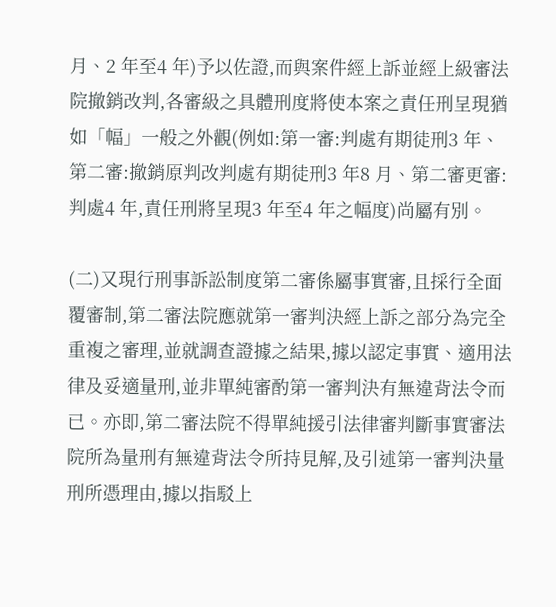月、2 年至4 年)予以佐證,而與案件經上訴並經上級審法院撤銷改判,各審級之具體刑度將使本案之責任刑呈現猶如「幅」一般之外觀(例如:第一審:判處有期徒刑3 年、第二審:撤銷原判改判處有期徒刑3 年8 月、第二審更審:判處4 年,責任刑將呈現3 年至4 年之幅度)尚屬有別。

(二)又現行刑事訴訟制度第二審係屬事實審,且採行全面覆審制,第二審法院應就第一審判決經上訴之部分為完全重複之審理,並就調查證據之結果,據以認定事實、適用法律及妥適量刑,並非單純審酌第一審判決有無違背法令而已。亦即,第二審法院不得單純援引法律審判斷事實審法院所為量刑有無違背法令所持見解,及引述第一審判決量刑所憑理由,據以指駁上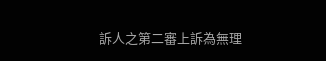訴人之第二審上訴為無理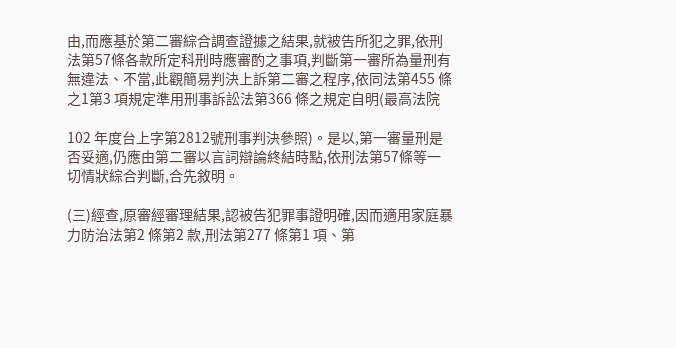由,而應基於第二審綜合調查證據之結果,就被告所犯之罪,依刑法第57條各款所定科刑時應審酌之事項,判斷第一審所為量刑有無違法、不當,此觀簡易判決上訴第二審之程序,依同法第455 條之1第3 項規定準用刑事訴訟法第366 條之規定自明(最高法院

102 年度台上字第2812號刑事判決參照)。是以,第一審量刑是否妥適,仍應由第二審以言詞辯論終結時點,依刑法第57條等一切情狀綜合判斷,合先敘明。

(三)經查,原審經審理結果,認被告犯罪事證明確,因而適用家庭暴力防治法第2 條第2 款,刑法第277 條第1 項、第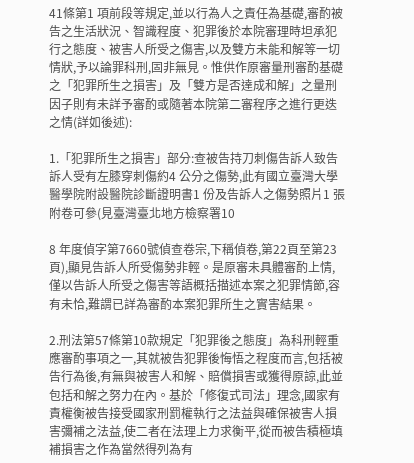41條第1 項前段等規定,並以行為人之責任為基礎,審酌被告之生活狀況、智識程度、犯罪後於本院審理時坦承犯行之態度、被害人所受之傷害,以及雙方未能和解等一切情狀,予以論罪科刑,固非無見。惟供作原審量刑審酌基礎之「犯罪所生之損害」及「雙方是否達成和解」之量刑因子則有未詳予審酌或隨著本院第二審程序之進行更迭之情(詳如後述):

1.「犯罪所生之損害」部分:查被告持刀刺傷告訴人致告訴人受有左膝穿刺傷約4 公分之傷勢,此有國立臺灣大學醫學院附設醫院診斷證明書1 份及告訴人之傷勢照片1 張附卷可參(見臺灣臺北地方檢察署10

8 年度偵字第7660號偵查卷宗,下稱偵卷,第22頁至第23頁),顯見告訴人所受傷勢非輕。是原審未具體審酌上情,僅以告訴人所受之傷害等語概括描述本案之犯罪情節,容有未恰,難謂已詳為審酌本案犯罪所生之實害結果。

2.刑法第57條第10款規定「犯罪後之態度」為科刑輕重應審酌事項之一,其就被告犯罪後悔悟之程度而言,包括被告行為後,有無與被害人和解、賠償損害或獲得原諒,此並包括和解之努力在內。基於「修復式司法」理念,國家有責權衡被告接受國家刑罰權執行之法益與確保被害人損害彌補之法益,使二者在法理上力求衡平,從而被告積極填補損害之作為當然得列為有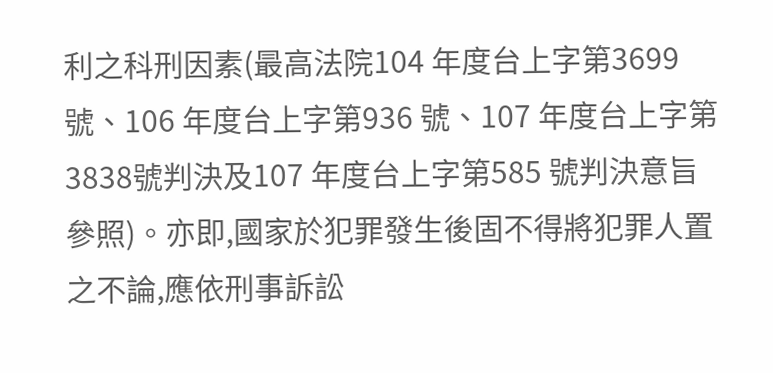利之科刑因素(最高法院104 年度台上字第3699號、106 年度台上字第936 號、107 年度台上字第3838號判決及107 年度台上字第585 號判決意旨參照)。亦即,國家於犯罪發生後固不得將犯罪人置之不論,應依刑事訴訟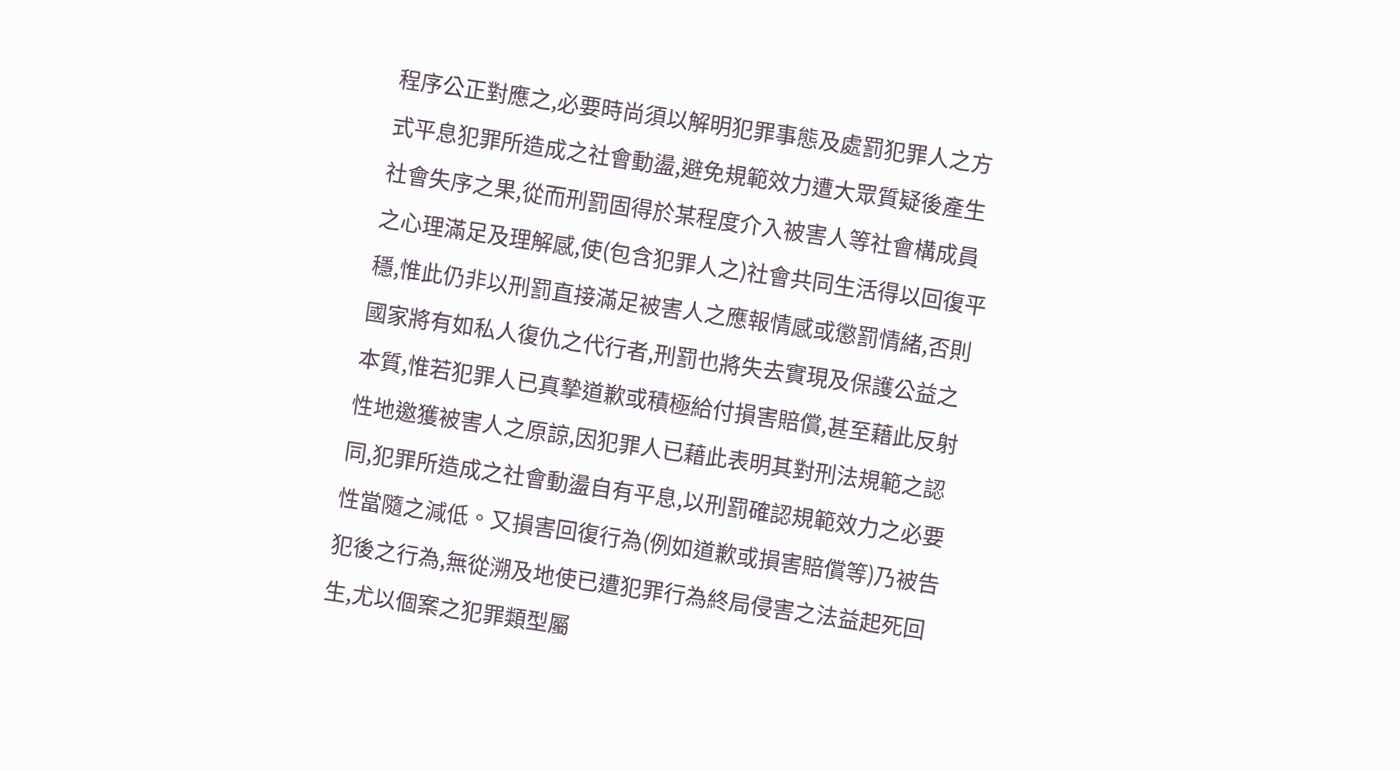程序公正對應之,必要時尚須以解明犯罪事態及處罰犯罪人之方式平息犯罪所造成之社會動盪,避免規範效力遭大眾質疑後產生社會失序之果,從而刑罰固得於某程度介入被害人等社會構成員之心理滿足及理解感,使(包含犯罪人之)社會共同生活得以回復平穩,惟此仍非以刑罰直接滿足被害人之應報情感或懲罰情緒,否則國家將有如私人復仇之代行者,刑罰也將失去實現及保護公益之本質,惟若犯罪人已真摯道歉或積極給付損害賠償,甚至藉此反射性地邀獲被害人之原諒,因犯罪人已藉此表明其對刑法規範之認同,犯罪所造成之社會動盪自有平息,以刑罰確認規範效力之必要性當隨之減低。又損害回復行為(例如道歉或損害賠償等)乃被告犯後之行為,無從溯及地使已遭犯罪行為終局侵害之法益起死回生,尤以個案之犯罪類型屬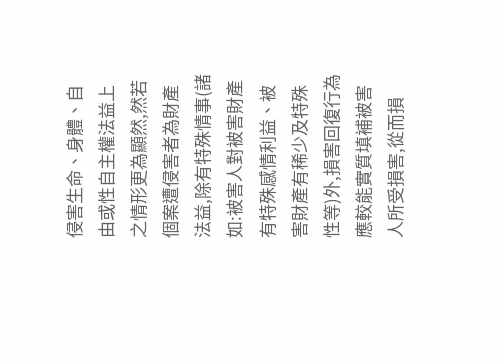侵害生命、身體、自由或性自主權法益上之情形更為顯然,然若個案遭侵害者為財產法益,除有特殊情事(諸如:被害人對被害財產有特殊感情利益、被害財產有稀少及特殊性等)外,損害回復行為應較能實質填補被害人所受損害,從而損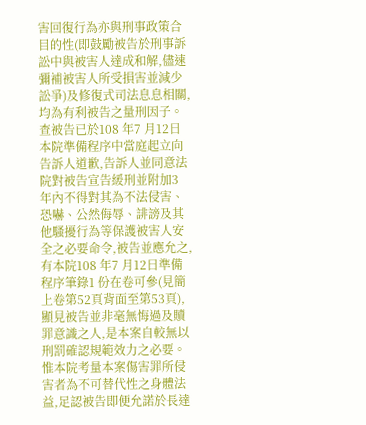害回復行為亦與刑事政策合目的性(即鼓勵被告於刑事訴訟中與被害人達成和解,儘速彌補被害人所受損害並減少訟爭)及修復式司法息息相關,均為有利被告之量刑因子。查被告已於108 年7 月12日本院準備程序中當庭起立向告訴人道歉,告訴人並同意法院對被告宣告緩刑並附加3 年內不得對其為不法侵害、恐嚇、公然侮辱、誹謗及其他騷擾行為等保護被害人安全之必要命令,被告並應允之,有本院108 年7 月12日準備程序筆錄1 份在卷可參(見簡上卷第52頁背面至第53頁),顯見被告並非毫無悔過及贖罪意識之人,是本案自較無以刑罰確認規範效力之必要。惟本院考量本案傷害罪所侵害者為不可替代性之身體法益,足認被告即便允諾於長達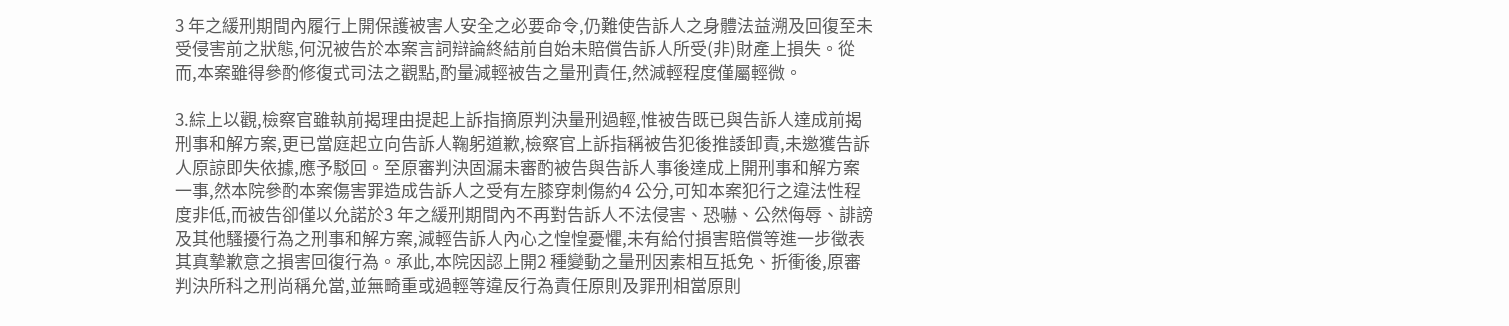3 年之緩刑期間內履行上開保護被害人安全之必要命令,仍難使告訴人之身體法益溯及回復至未受侵害前之狀態,何況被告於本案言詞辯論終結前自始未賠償告訴人所受(非)財產上損失。從而,本案雖得參酌修復式司法之觀點,酌量減輕被告之量刑責任,然減輕程度僅屬輕微。

3.綜上以觀,檢察官雖執前揭理由提起上訴指摘原判決量刑過輕,惟被告既已與告訴人達成前揭刑事和解方案,更已當庭起立向告訴人鞠躬道歉,檢察官上訴指稱被告犯後推諉卸責,未邀獲告訴人原諒即失依據,應予駁回。至原審判決固漏未審酌被告與告訴人事後達成上開刑事和解方案一事,然本院參酌本案傷害罪造成告訴人之受有左膝穿刺傷約4 公分,可知本案犯行之違法性程度非低,而被告卻僅以允諾於3 年之緩刑期間內不再對告訴人不法侵害、恐嚇、公然侮辱、誹謗及其他騷擾行為之刑事和解方案,減輕告訴人內心之惶惶憂懼,未有給付損害賠償等進一步徵表其真摯歉意之損害回復行為。承此,本院因認上開2 種變動之量刑因素相互抵免、折衝後,原審判決所科之刑尚稱允當,並無畸重或過輕等違反行為責任原則及罪刑相當原則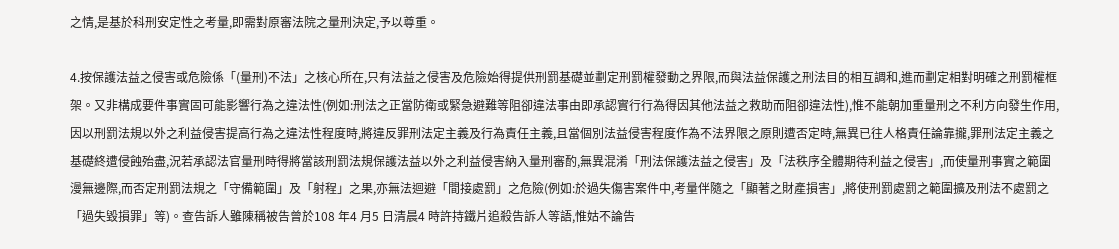之情,是基於科刑安定性之考量,即需對原審法院之量刑決定,予以尊重。

4.按保護法益之侵害或危險係「(量刑)不法」之核心所在,只有法益之侵害及危險始得提供刑罰基礎並劃定刑罰權發動之界限,而與法益保護之刑法目的相互調和,進而劃定相對明確之刑罰權框架。又非構成要件事實固可能影響行為之違法性(例如:刑法之正當防衛或緊急避難等阻卻違法事由即承認實行行為得因其他法益之救助而阻卻違法性),惟不能朝加重量刑之不利方向發生作用,因以刑罰法規以外之利益侵害提高行為之違法性程度時,將違反罪刑法定主義及行為責任主義,且當個別法益侵害程度作為不法界限之原則遭否定時,無異已往人格責任論靠攏,罪刑法定主義之基礎終遭侵蝕殆盡,況若承認法官量刑時得將當該刑罰法規保護法益以外之利益侵害納入量刑審酌,無異混淆「刑法保護法益之侵害」及「法秩序全體期待利益之侵害」,而使量刑事實之範圍漫無邊際,而否定刑罰法規之「守備範圍」及「射程」之果,亦無法迴避「間接處罰」之危險(例如:於過失傷害案件中,考量伴隨之「顯著之財產損害」,將使刑罰處罰之範圍擴及刑法不處罰之「過失毀損罪」等)。查告訴人雖陳稱被告曾於108 年4 月5 日清晨4 時許持鐵片追殺告訴人等語,惟姑不論告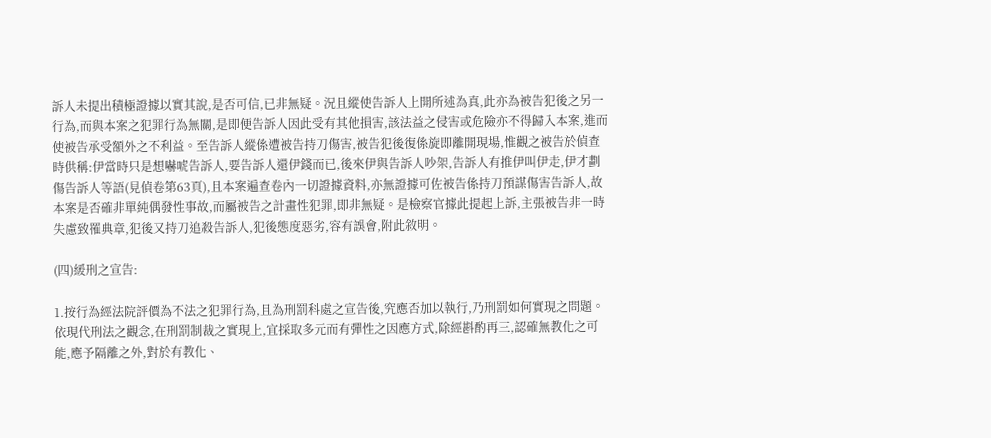訴人未提出積極證據以實其說,是否可信,已非無疑。況且縱使告訴人上開所述為真,此亦為被告犯後之另一行為,而與本案之犯罪行為無關,是即便告訴人因此受有其他損害,該法益之侵害或危險亦不得歸入本案,進而使被告承受額外之不利益。至告訴人縱係遭被告持刀傷害,被告犯後復係旋即離開現場,惟觀之被告於偵查時供稱:伊當時只是想嚇唬告訴人,要告訴人還伊錢而已,後來伊與告訴人吵架,告訴人有推伊叫伊走,伊才劃傷告訴人等語(見偵卷第63頁),且本案遍查卷內一切證據資料,亦無證據可佐被告係持刀預謀傷害告訴人,故本案是否確非單純偶發性事故,而屬被告之計畫性犯罪,即非無疑。是檢察官據此提起上訴,主張被告非一時失慮致罹典章,犯後又持刀追殺告訴人,犯後態度惡劣,容有誤會,附此敘明。

(四)緩刑之宣告:

1.按行為經法院評價為不法之犯罪行為,且為刑罰科處之宣告後,究應否加以執行,乃刑罰如何實現之問題。依現代刑法之觀念,在刑罰制裁之實現上,宜採取多元而有彈性之因應方式,除經斟酌再三,認確無教化之可能,應予隔離之外,對於有教化、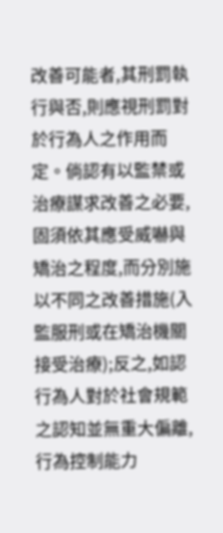改善可能者,其刑罰執行與否,則應視刑罰對於行為人之作用而定。倘認有以監禁或治療謀求改善之必要,固須依其應受威嚇與矯治之程度,而分別施以不同之改善措施(入監服刑或在矯治機關接受治療);反之,如認行為人對於社會規範之認知並無重大偏離,行為控制能力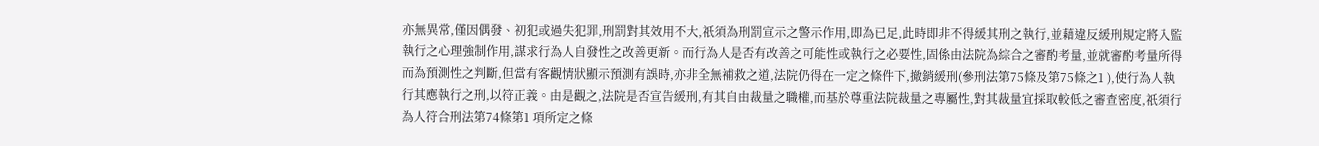亦無異常,僅因偶發、初犯或過失犯罪,刑罰對其效用不大,祇須為刑罰宣示之警示作用,即為已足,此時即非不得緩其刑之執行,並藉違反緩刑規定將入監執行之心理強制作用,謀求行為人自發性之改善更新。而行為人是否有改善之可能性或執行之必要性,固係由法院為綜合之審酌考量,並就審酌考量所得而為預測性之判斷,但當有客觀情狀顯示預測有誤時,亦非全無補救之道,法院仍得在一定之條件下,撤銷緩刑(參刑法第75條及第75條之1 ),使行為人執行其應執行之刑,以符正義。由是觀之,法院是否宣告緩刑,有其自由裁量之職權,而基於尊重法院裁量之專屬性,對其裁量宜採取較低之審查密度,祇須行為人符合刑法第74條第1 項所定之條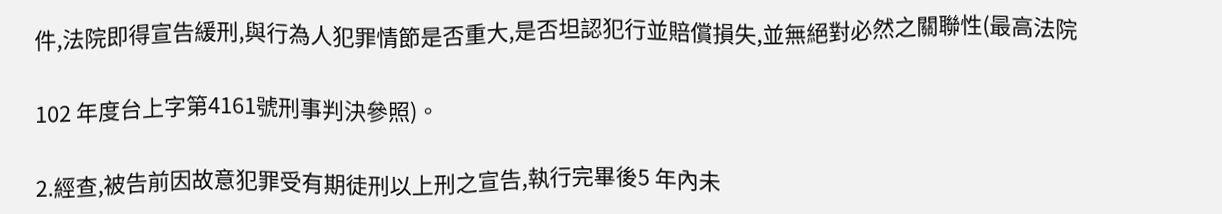件,法院即得宣告緩刑,與行為人犯罪情節是否重大,是否坦認犯行並賠償損失,並無絕對必然之關聯性(最高法院

102 年度台上字第4161號刑事判決參照)。

2.經查,被告前因故意犯罪受有期徒刑以上刑之宣告,執行完畢後5 年內未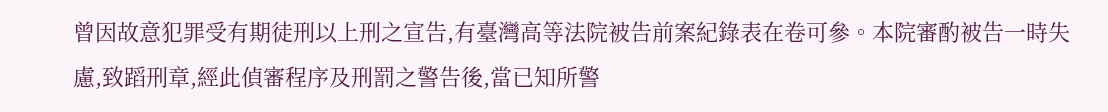曾因故意犯罪受有期徒刑以上刑之宣告,有臺灣高等法院被告前案紀錄表在卷可參。本院審酌被告一時失慮,致蹈刑章,經此偵審程序及刑罰之警告後,當已知所警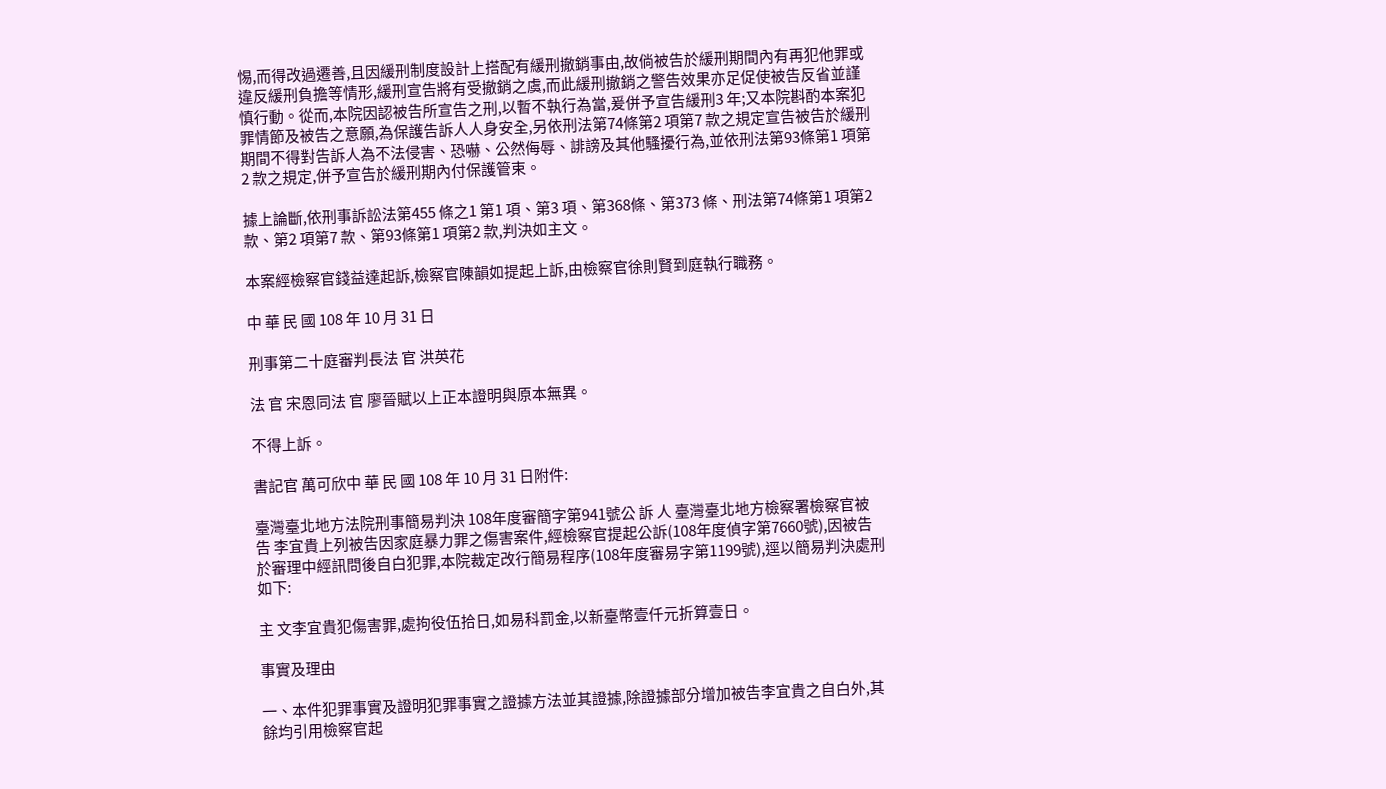惕,而得改過遷善,且因緩刑制度設計上搭配有緩刑撤銷事由,故倘被告於緩刑期間內有再犯他罪或違反緩刑負擔等情形,緩刑宣告將有受撤銷之虞,而此緩刑撤銷之警告效果亦足促使被告反省並謹慎行動。從而,本院因認被告所宣告之刑,以暫不執行為當,爰併予宣告緩刑3 年;又本院斟酌本案犯罪情節及被告之意願,為保護告訴人人身安全,另依刑法第74條第2 項第7 款之規定宣告被告於緩刑期間不得對告訴人為不法侵害、恐嚇、公然侮辱、誹謗及其他騷擾行為,並依刑法第93條第1 項第2 款之規定,併予宣告於緩刑期內付保護管束。

據上論斷,依刑事訴訟法第455 條之1 第1 項、第3 項、第368條、第373 條、刑法第74條第1 項第2 款、第2 項第7 款、第93條第1 項第2 款,判決如主文。

本案經檢察官錢益達起訴,檢察官陳韻如提起上訴,由檢察官徐則賢到庭執行職務。

中 華 民 國 108 年 10 月 31 日

刑事第二十庭審判長法 官 洪英花

法 官 宋恩同法 官 廖晉賦以上正本證明與原本無異。

不得上訴。

書記官 萬可欣中 華 民 國 108 年 10 月 31 日附件:

臺灣臺北地方法院刑事簡易判決 108年度審簡字第941號公 訴 人 臺灣臺北地方檢察署檢察官被 告 李宜貴上列被告因家庭暴力罪之傷害案件,經檢察官提起公訴(108年度偵字第7660號),因被告於審理中經訊問後自白犯罪,本院裁定改行簡易程序(108年度審易字第1199號),逕以簡易判決處刑如下:

主 文李宜貴犯傷害罪,處拘役伍拾日,如易科罰金,以新臺幣壹仟元折算壹日。

事實及理由

一、本件犯罪事實及證明犯罪事實之證據方法並其證據,除證據部分增加被告李宜貴之自白外,其餘均引用檢察官起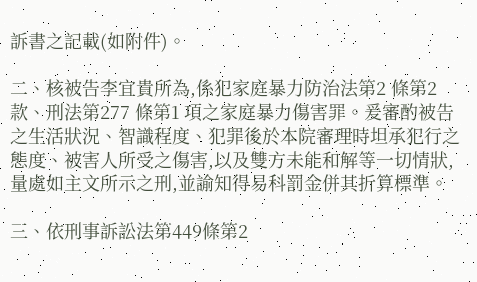訴書之記載(如附件)。

二、核被告李宜貴所為,係犯家庭暴力防治法第2 條第2 款、刑法第277 條第1 項之家庭暴力傷害罪。爰審酌被告之生活狀況、智識程度、犯罪後於本院審理時坦承犯行之態度、被害人所受之傷害,以及雙方未能和解等一切情狀,量處如主文所示之刑,並諭知得易科罰金併其折算標準。

三、依刑事訴訟法第449條第2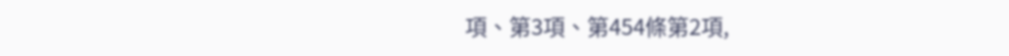項、第3項、第454條第2項,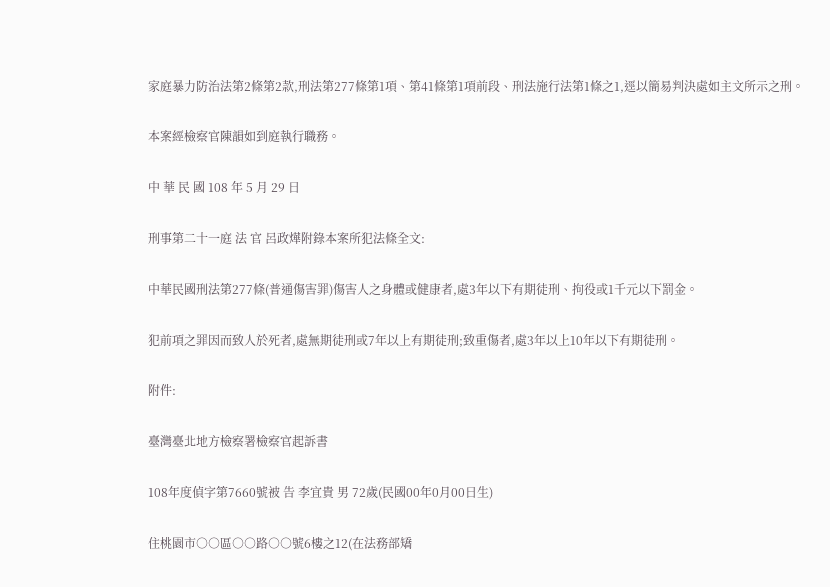家庭暴力防治法第2條第2款,刑法第277條第1項、第41條第1項前段、刑法施行法第1條之1,逕以簡易判決處如主文所示之刑。

本案經檢察官陳韻如到庭執行職務。

中 華 民 國 108 年 5 月 29 日

刑事第二十一庭 法 官 呂政燁附錄本案所犯法條全文:

中華民國刑法第277條(普通傷害罪)傷害人之身體或健康者,處3年以下有期徒刑、拘役或1千元以下罰金。

犯前項之罪因而致人於死者,處無期徒刑或7年以上有期徒刑;致重傷者,處3年以上10年以下有期徒刑。

附件:

臺灣臺北地方檢察署檢察官起訴書

108年度偵字第7660號被 告 李宜貴 男 72歲(民國00年0月00日生)

住桃園市○○區○○路○○號6樓之12(在法務部矯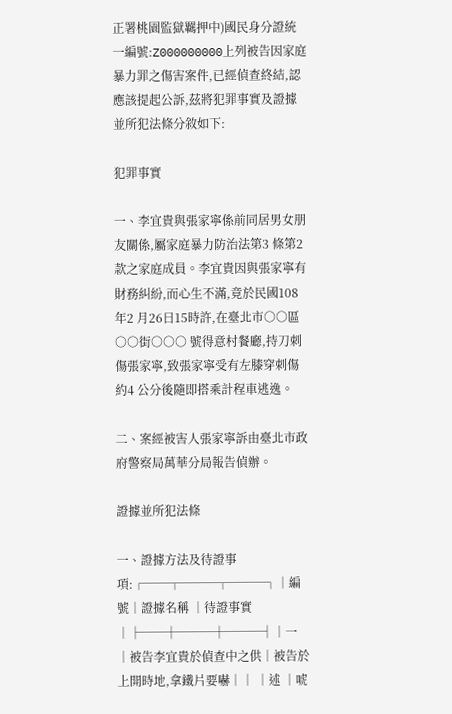正署桃園監獄羈押中)國民身分證統一編號:Z000000000上列被告因家庭暴力罪之傷害案件,已經偵查終結,認應該提起公訴,茲將犯罪事實及證據並所犯法條分敘如下:

犯罪事實

一、李宜貴與張家寧係前同居男女朋友關係,屬家庭暴力防治法第3 條第2 款之家庭成員。李宜貴因與張家寧有財務糾紛,而心生不滿,竟於民國108 年2 月26日15時許,在臺北市○○區○○街○○○ 號得意村餐廳,持刀刺傷張家寧,致張家寧受有左膝穿刺傷約4 公分後隨即搭乘計程車逃逸。

二、案經被害人張家寧訴由臺北市政府警察局萬華分局報告偵辦。

證據並所犯法條

一、證據方法及待證事項:┌──┬───┬───┐│編號│證據名稱 │待證事實 │├──┼───┼───┤│一 │被告李宜貴於偵查中之供│被告於上開時地,拿鐵片要嚇││ │述 │唬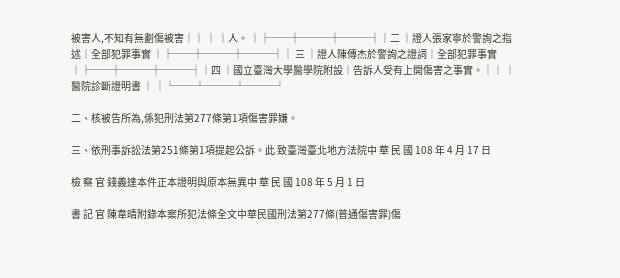被害人,不知有無劃傷被害││ │ │人。 │├──┼───┼───┤│二 │證人張家寧於警詢之指述│全部犯罪事實 │├──┼───┼───┤│ 三 │證人陳傳杰於警詢之證詞│全部犯罪事實 │├──┼───┼───┤│四 │國立臺灣大學醫學院附設│告訴人受有上開傷害之事實。││ │醫院診斷證明書 │ │└──┴───┴───┘

二、核被告所為,係犯刑法第277條第1項傷害罪嫌。

三、依刑事訴訟法第251條第1項提起公訴。此 致臺灣臺北地方法院中 華 民 國 108 年 4 月 17 日

檢 察 官 錢義達本件正本證明與原本無異中 華 民 國 108 年 5 月 1 日

書 記 官 陳韋晴附錄本案所犯法條全文中華民國刑法第277條(普通傷害罪)傷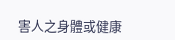害人之身體或健康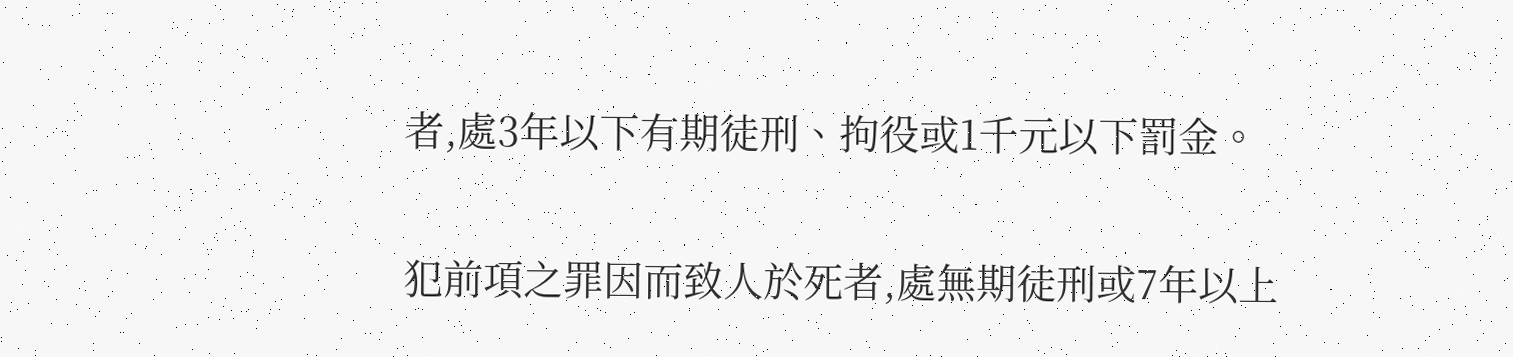者,處3年以下有期徒刑、拘役或1千元以下罰金。

犯前項之罪因而致人於死者,處無期徒刑或7年以上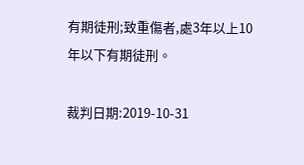有期徒刑;致重傷者,處3年以上10年以下有期徒刑。

裁判日期:2019-10-31